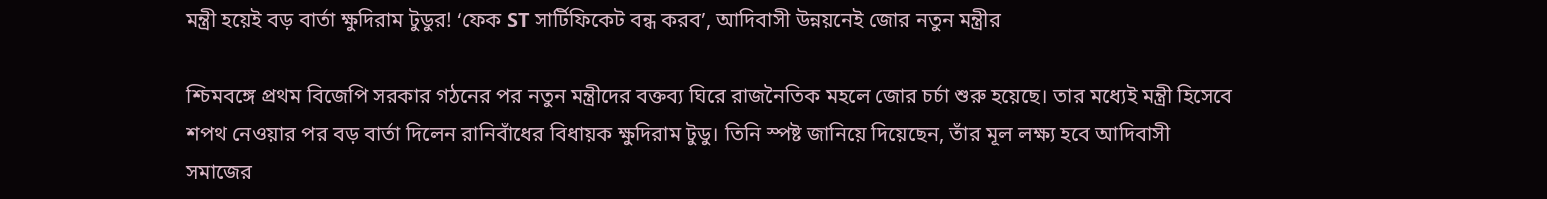মন্ত্রী হয়েই বড় বার্তা ক্ষুদিরাম টুডুর! ‘ফেক ST সার্টিফিকেট বন্ধ করব’, আদিবাসী উন্নয়নেই জোর নতুন মন্ত্রীর

শ্চিমবঙ্গে প্রথম বিজেপি সরকার গঠনের পর নতুন মন্ত্রীদের বক্তব্য ঘিরে রাজনৈতিক মহলে জোর চর্চা শুরু হয়েছে। তার মধ্যেই মন্ত্রী হিসেবে শপথ নেওয়ার পর বড় বার্তা দিলেন রানিবাঁধের বিধায়ক ক্ষুদিরাম টুডু। তিনি স্পষ্ট জানিয়ে দিয়েছেন, তাঁর মূল লক্ষ্য হবে আদিবাসী সমাজের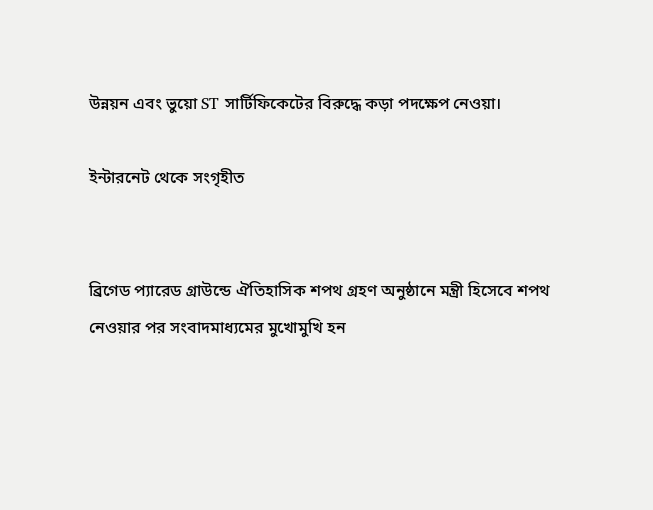উন্নয়ন এবং ভুয়ো ST সার্টিফিকেটের বিরুদ্ধে কড়া পদক্ষেপ নেওয়া।

ইন্টারনেট থেকে সংগৃহীত


ব্রিগেড প্যারেড গ্রাউন্ডে ঐতিহাসিক শপথ গ্রহণ অনুষ্ঠানে মন্ত্রী হিসেবে শপথ নেওয়ার পর সংবাদমাধ্যমের মুখোমুখি হন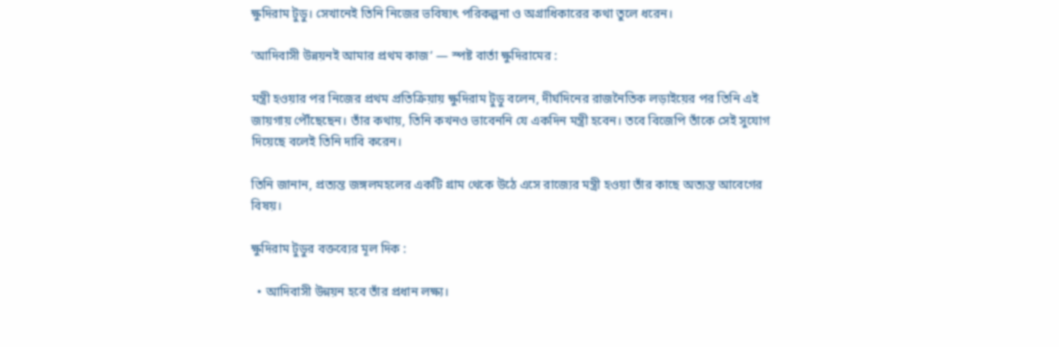ক্ষুদিরাম টুডু। সেখানেই তিনি নিজের ভবিষ্যৎ পরিকল্পনা ও অগ্রাধিকারের কথা তুলে ধরেন।

‘আদিবাসী উন্নয়নই আমার প্রথম কাজ’ — স্পষ্ট বার্তা ক্ষুদিরামের :

মন্ত্রী হওয়ার পর নিজের প্রথম প্রতিক্রিয়ায় ক্ষুদিরাম টুডু বলেন, দীর্ঘদিনের রাজনৈতিক লড়াইয়ের পর তিনি এই জায়গায় পৌঁছেছেন। তাঁর কথায়, তিনি কখনও ভাবেননি যে একদিন মন্ত্রী হবেন। তবে বিজেপি তাঁকে সেই সুযোগ দিয়েছে বলেই তিনি দাবি করেন।

তিনি জানান, প্রত্যন্ত জঙ্গলমহলের একটি গ্রাম থেকে উঠে এসে রাজ্যের মন্ত্রী হওয়া তাঁর কাছে অত্যন্ত আবেগের বিষয়।

ক্ষুদিরাম টুডুর বক্তব্যের মূল দিক :

  • আদিবাসী উন্নয়ন হবে তাঁর প্রধান লক্ষ্য।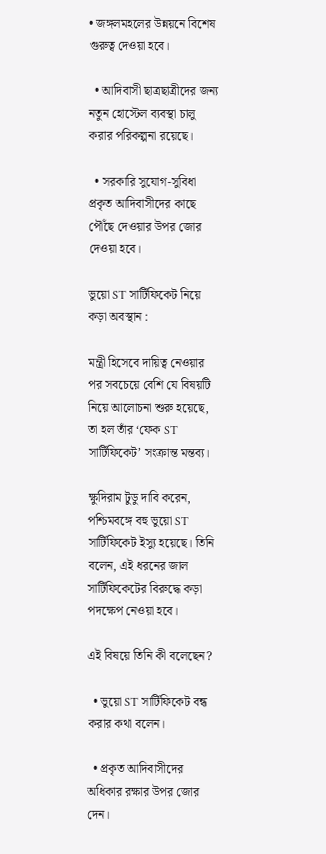• জঙ্গলমহলের উন্নয়নে বিশেষ গুরুত্ব দেওয়া হবে।

  • আদিবাসী ছাত্রছাত্রীদের জন্য নতুন হোস্টেল ব্যবস্থা চালু করার পরিকল্পনা রয়েছে।

  • সরকারি সুযোগ-সুবিধা প্রকৃত আদিবাসীদের কাছে পৌঁছে দেওয়ার উপর জোর দেওয়া হবে।

ভুয়ো ST সার্টিফিকেট নিয়ে কড়া অবস্থান :

মন্ত্রী হিসেবে দায়িত্ব নেওয়ার পর সবচেয়ে বেশি যে বিষয়টি নিয়ে আলোচনা শুরু হয়েছে, তা হল তাঁর ‘ফেক ST সার্টিফিকেট’ সংক্রান্ত মন্তব্য।

ক্ষুদিরাম টুডু দাবি করেন, পশ্চিমবঙ্গে বহু ভুয়ো ST সার্টিফিকেট ইস্যু হয়েছে। তিনি বলেন, এই ধরনের জাল সার্টিফিকেটের বিরুদ্ধে কড়া পদক্ষেপ নেওয়া হবে।

এই বিষয়ে তিনি কী বলেছেন?

  • ভুয়ো ST সার্টিফিকেট বন্ধ করার কথা বলেন।

  • প্রকৃত আদিবাসীদের অধিকার রক্ষার উপর জোর দেন।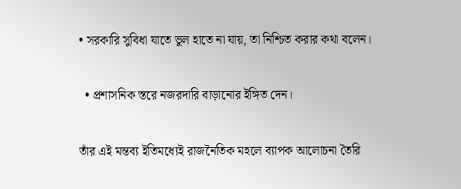• সরকারি সুবিধা যাতে ভুল হাতে না যায়, তা নিশ্চিত করার কথা বলেন।

  • প্রশাসনিক স্তরে নজরদারি বাড়ানোর ইঙ্গিত দেন।

তাঁর এই মন্তব্য ইতিমধ্যেই রাজনৈতিক মহলে ব্যাপক আলোচনা তৈরি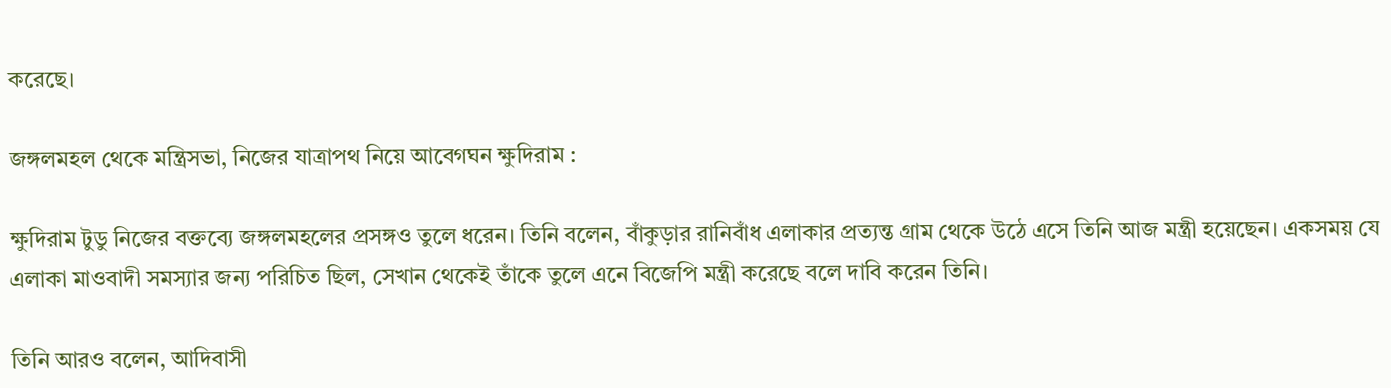করেছে।

জঙ্গলমহল থেকে মন্ত্রিসভা, নিজের যাত্রাপথ নিয়ে আবেগঘন ক্ষুদিরাম :

ক্ষুদিরাম টুডু নিজের বক্তব্যে জঙ্গলমহলের প্রসঙ্গও তুলে ধরেন। তিনি বলেন, বাঁকুড়ার রানিবাঁধ এলাকার প্রত্যন্ত গ্রাম থেকে উঠে এসে তিনি আজ মন্ত্রী হয়েছেন। একসময় যে এলাকা মাওবাদী সমস্যার জন্য পরিচিত ছিল, সেখান থেকেই তাঁকে তুলে এনে বিজেপি মন্ত্রী করেছে বলে দাবি করেন তিনি।

তিনি আরও বলেন, আদিবাসী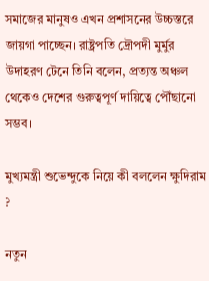সমাজের মানুষও এখন প্রশাসনের উচ্চস্তরে জায়গা পাচ্ছেন। রাষ্ট্রপতি দ্রৌপদী মুর্মুর উদাহরণ টেনে তিনি বলেন, প্রত্যন্ত অঞ্চল থেকেও দেশের গুরুত্বপূর্ণ দায়িত্বে পৌঁছানো সম্ভব।

মুখ্যমন্ত্রী শুভেন্দুকে নিয়ে কী বললেন ক্ষুদিরাম ?

নতুন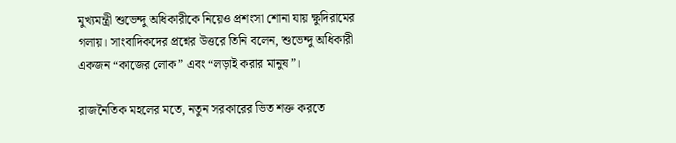মুখ্যমন্ত্রী শুভেন্দু অধিকারীকে নিয়েও প্রশংসা শোনা যায় ক্ষুদিরামের গলায়। সাংবাদিকদের প্রশ্নের উত্তরে তিনি বলেন, শুভেন্দু অধিকারী একজন “কাজের লোক” এবং “লড়াই করার মানুষ”।

রাজনৈতিক মহলের মতে, নতুন সরকারের ভিত শক্ত করতে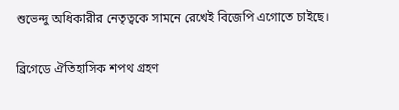শুভেন্দু অধিকারীর নেতৃত্বকে সামনে রেখেই বিজেপি এগোতে চাইছে।

ব্রিগেডে ঐতিহাসিক শপথ গ্রহণ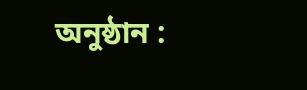অনুষ্ঠান :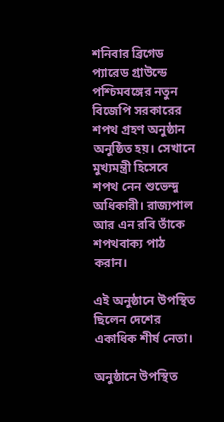শনিবার ব্রিগেড প্যারেড গ্রাউন্ডে পশ্চিমবঙ্গের নতুন বিজেপি সরকারের শপথ গ্রহণ অনুষ্ঠান অনুষ্ঠিত হয়। সেখানে মুখ্যমন্ত্রী হিসেবে শপথ নেন শুভেন্দু অধিকারী। রাজ্যপাল আর এন রবি তাঁকে শপথবাক্য পাঠ করান।

এই অনুষ্ঠানে উপস্থিত ছিলেন দেশের একাধিক শীর্ষ নেতা।

অনুষ্ঠানে উপস্থিত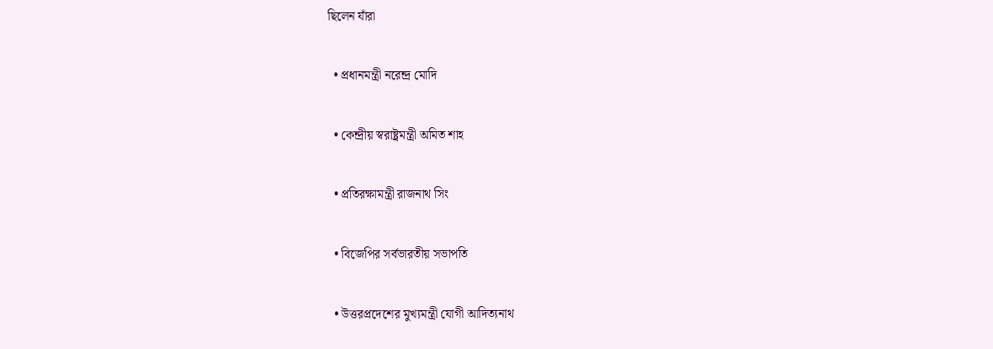ছিলেন যাঁরা

  • প্রধানমন্ত্রী নরেন্দ্র মোদি

  • কেন্দ্রীয় স্বরাষ্ট্রমন্ত্রী অমিত শাহ

  • প্রতিরক্ষামন্ত্রী রাজনাথ সিং

  • বিজেপির সর্বভারতীয় সভাপতি

  • উত্তরপ্রদেশের মুখ্যমন্ত্রী যোগী আদিত্যনাথ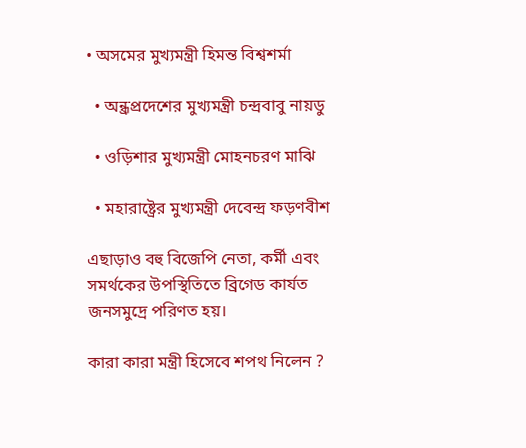• অসমের মুখ্যমন্ত্রী হিমন্ত বিশ্বশর্মা

  • অন্ধ্রপ্রদেশের মুখ্যমন্ত্রী চন্দ্রবাবু নায়ডু

  • ওড়িশার মুখ্যমন্ত্রী মোহনচরণ মাঝি

  • মহারাষ্ট্রের মুখ্যমন্ত্রী দেবেন্দ্র ফড়ণবীশ

এছাড়াও বহু বিজেপি নেতা, কর্মী এবং সমর্থকের উপস্থিতিতে ব্রিগেড কার্যত জনসমুদ্রে পরিণত হয়।

কারা কারা মন্ত্রী হিসেবে শপথ নিলেন ?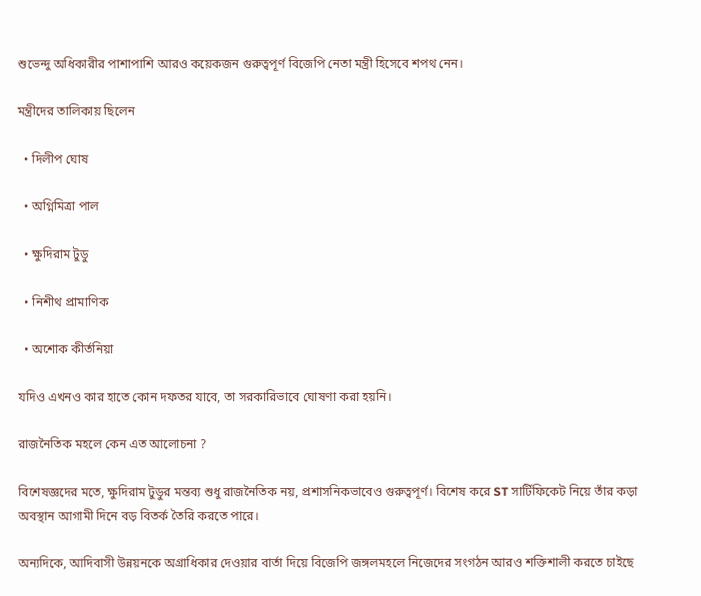শুভেন্দু অধিকারীর পাশাপাশি আরও কয়েকজন গুরুত্বপূর্ণ বিজেপি নেতা মন্ত্রী হিসেবে শপথ নেন।

মন্ত্রীদের তালিকায় ছিলেন

  • দিলীপ ঘোষ

  • অগ্নিমিত্রা পাল

  • ক্ষুদিরাম টুডু

  • নিশীথ প্রামাণিক

  • অশোক কীর্তনিয়া

যদিও এখনও কার হাতে কোন দফতর যাবে, তা সরকারিভাবে ঘোষণা করা হয়নি।

রাজনৈতিক মহলে কেন এত আলোচনা ?

বিশেষজ্ঞদের মতে, ক্ষুদিরাম টুডুর মন্তব্য শুধু রাজনৈতিক নয়, প্রশাসনিকভাবেও গুরুত্বপূর্ণ। বিশেষ করে ST সার্টিফিকেট নিয়ে তাঁর কড়া অবস্থান আগামী দিনে বড় বিতর্ক তৈরি করতে পারে।

অন্যদিকে, আদিবাসী উন্নয়নকে অগ্রাধিকার দেওয়ার বার্তা দিয়ে বিজেপি জঙ্গলমহলে নিজেদের সংগঠন আরও শক্তিশালী করতে চাইছে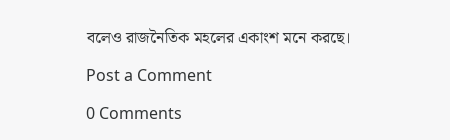বলেও রাজনৈতিক মহলের একাংশ মনে করছে।

Post a Comment

0 Comments